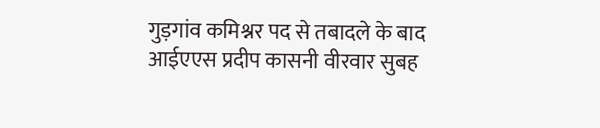गुड़गांव कमिश्नर पद से तबादले के बाद आईएएस प्रदीप कासनी वीरवार सुबह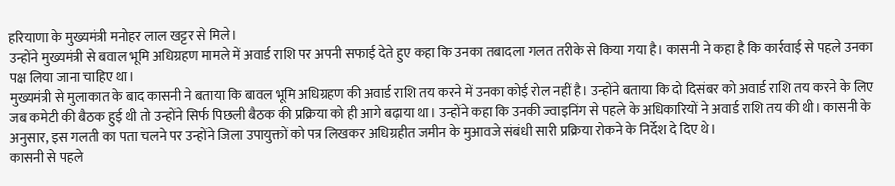हरियाणा के मुख्यमंत्री मनोहर लाल खट्टर से मिले।
उन्होंने मुख्यमंत्री से बवाल भूमि अधिग्रहण मामले में अवार्ड राशि पर अपनी सफाई देते हुए कहा कि उनका तबादला गलत तरीके से किया गया है। कासनी ने कहा है कि कार्रवाई से पहले उनका पक्ष लिया जाना चाहिए था।
मुख्यमंत्री से मुलाकात के बाद कासनी ने बताया कि बावल भूमि अधिग्रहण की अवार्ड राशि तय करने में उनका कोई रोल नहीं है। उन्होंने बताया कि दो दिसंबर को अवार्ड राशि तय करने के लिए जब कमेटी की बैठक हुई थी तो उन्होंने सिर्फ पिछली बैठक की प्रक्रिया को ही आगे बढ़ाया था। उन्होंने कहा कि उनकी ज्वाइनिंग से पहले के अधिकारियों ने अवार्ड राशि तय की थी। कासनी के अनुसार, इस गलती का पता चलने पर उन्होंने जिला उपायुक्तों को पत्र लिखकर अधिग्रहीत जमीन के मुआवजे संबंधी सारी प्रक्रिया रोकने के निर्देश दे दिए थे।
कासनी से पहले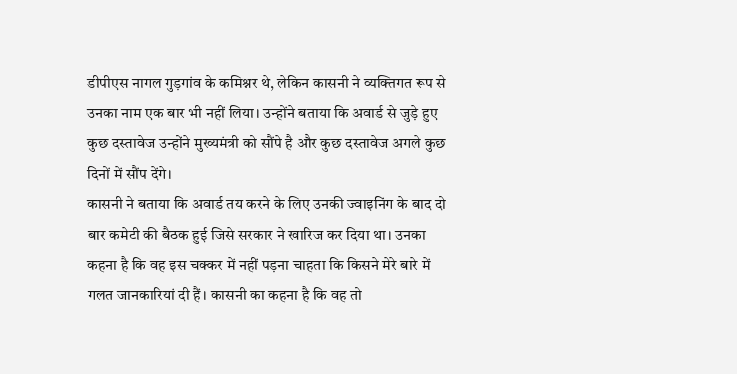डीपीएस नागल गुड़गांव के कमिश्नर थे, लेकिन कासनी ने व्यक्तिगत रूप से उनका नाम एक बार भी नहीं लिया। उन्होंने बताया कि अवार्ड से जुड़े हुए कुछ दस्तावेज उन्होंने मुख्यमंत्री को सौंपे है और कुछ दस्तावेज अगले कुछ दिनों में सौंप देंगे।
कासनी ने बताया कि अवार्ड तय करने के लिए उनकी ज्वाइनिंग के बाद दो बार कमेटी की बैठक हुई जिसे सरकार ने खारिज कर दिया था। उनका कहना है कि वह इस चक्कर में नहीं पड़ना चाहता कि किसने मेरे बारे में गलत जानकारियां दी हैं। कासनी का कहना है कि वह तो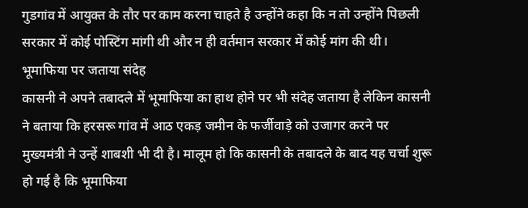गुडगांव में आयुक्त के तौर पर काम करना चाहते है उन्होंने कहा कि न तो उन्होंने पिछली सरकार में कोई पोस्टिंग मांगी थी और न ही वर्तमान सरकार में कोई मांग की थी।
भूमाफिया पर जताया संदेह
कासनी ने अपने तबादले में भूमाफिया का हाथ होने पर भी संदेह जताया है लेकिन कासनी ने बताया कि हरसरू गांव में आठ एकड़ जमीन के फर्जीवाड़े को उजागर करने पर मुख्यमंत्री ने उन्हें शाबशी भी दी है। मालूम हो कि कासनी के तबादले के बाद यह चर्चा शुरू हो गई है कि भूमाफिया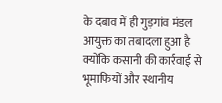के दबाव में ही गुड़गांव मंडल आयुक्त का तबादला हुआ है क्योंकि कसानी की कार्रवाई से भूमाफियों और स्थानीय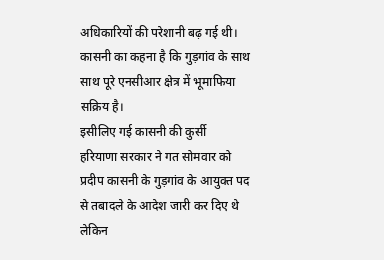अधिकारियों की परेशानी बढ़ गई थी। कासनी का कहना है कि गुड़गांव के साथ साथ पूरे एनसीआर क्षेत्र में भूमाफिया सक्रिय है।
इसीलिए गई कासनी की कुर्सी
हरियाणा सरकार ने गत सोमवार को प्रदीप कासनी के गुड़गांव के आयुक्त पद से तबादले के आदेश जारी कर दिए थे लेकिन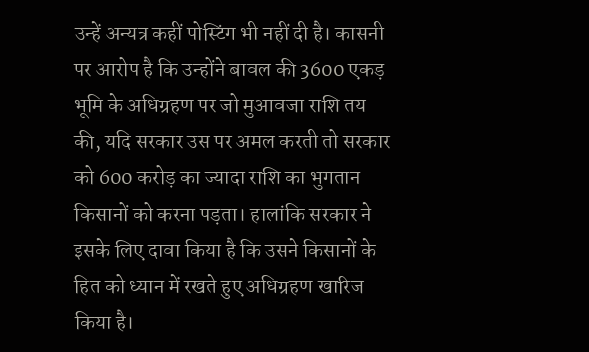उन्हें अन्यत्र कहीं पोस्टिंग भी नहीं दी है। कासनी पर आरोप है कि उन्होंने बावल की 3600 एकड़ भूमि के अधिग्रहण पर जो मुआवजा राशि तय की, यदि सरकार उस पर अमल करती तो सरकार को 600 करोड़ का ज्यादा राशि का भुगतान किसानों को करना पड़ता। हालांकि सरकार ने इसके लिए दावा किया है कि उसने किसानों के हित को ध्यान में रखते हुए अधिग्रहण खारिज किया है।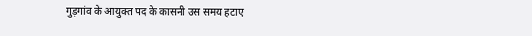गुड़गांव के आयुक्त पद के कासनी उस समय हटाए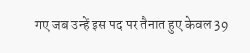गए जब उन्हें इस पद पर तैनात हुए केवल 39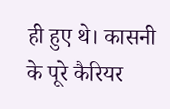ही हुए थे। कासनी के पूरे कैरियर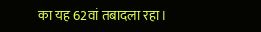का यह 62वां तबादला रहा।